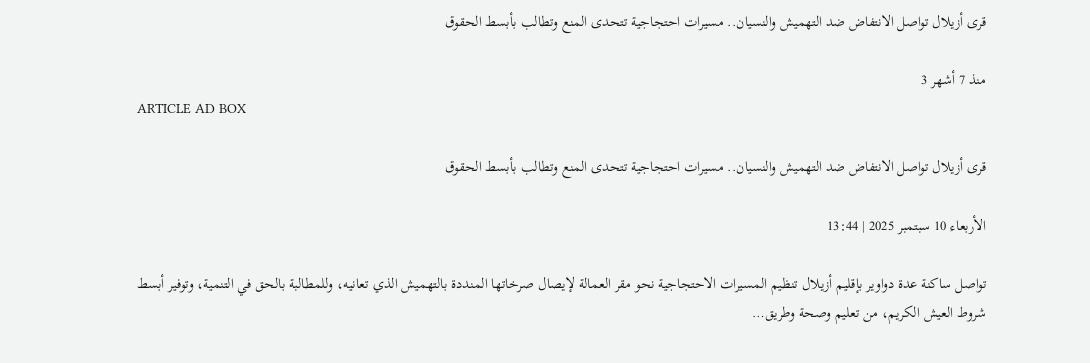قرى أزيلال تواصل الانتفاض ضد التهميش والنسيان.. مسيرات احتجاجية تتحدى المنع وتطالب بأبسط الحقوق

منذ 7 أشهر 3
ARTICLE AD BOX

قرى أزيلال تواصل الانتفاض ضد التهميش والنسيان.. مسيرات احتجاجية تتحدى المنع وتطالب بأبسط الحقوق

الأربعاء 10 سبتمبر 2025 | 13:44

تواصل ساكنة عدة دواوير بإقليم أزيلال تنظيم المسيرات الاحتجاجية نحو مقر العمالة لإيصال صرخاتها المنددة بالتهميش الذي تعانيه، وللمطالبة بالحق في التنمية، وتوفير أبسط شروط العيش الكريم، من تعليم وصحة وطريق…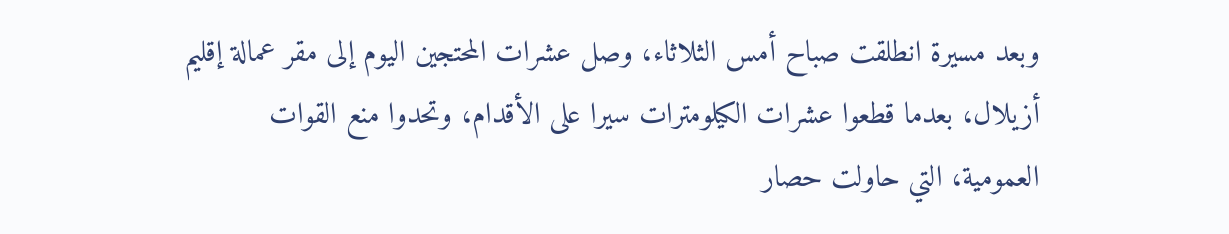وبعد مسيرة انطلقت صباح أمس الثلاثاء، وصل عشرات المحتجين اليوم إلى مقر عمالة إقليم أزيلال، بعدما قطعوا عشرات الكيلومترات سيرا على الأقدام، وتحدوا منع القوات العمومية، التي حاولت حصار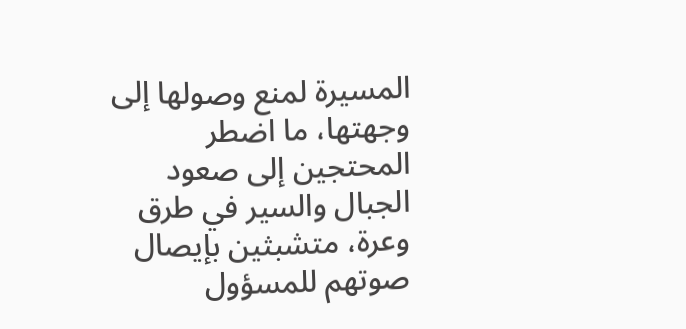المسيرة لمنع وصولها إلى وجهتها، ما اضطر المحتجين إلى صعود الجبال والسير في طرق وعرة، متشبثين بإيصال صوتهم للمسؤول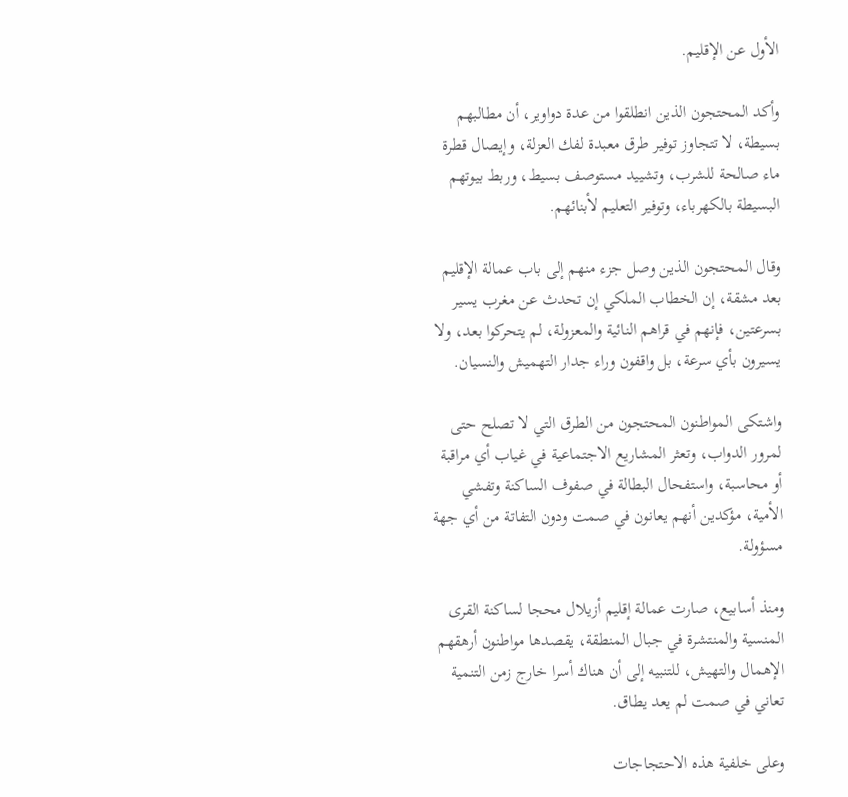الأول عن الإقليم.

وأكد المحتجون الذين انطلقوا من عدة دواوير، أن مطالبهم بسيطة، لا تتجاوز توفير طرق معبدة لفك العزلة، وإيصال قطرة ماء صالحة للشرب، وتشييد مستوصف بسيط، وربط بيوتهم البسيطة بالكهرباء، وتوفير التعليم لأبنائهم.

وقال المحتجون الذين وصل جزء منهم إلى باب عمالة الإقليم بعد مشقة، إن الخطاب الملكي إن تحدث عن مغرب يسير بسرعتين، فإنهم في قراهم النائية والمعزولة، لم يتحركوا بعد، ولا يسيرون بأي سرعة، بل واقفون وراء جدار التهميش والنسيان.

واشتكى المواطنون المحتجون من الطرق التي لا تصلح حتى لمرور الدواب، وتعثر المشاريع الاجتماعية في غياب أي مراقبة أو محاسبة، واستفحال البطالة في صفوف الساكنة وتفشي الأمية، مؤكدين أنهم يعانون في صمت ودون التفاتة من أي جهة مسؤولة.

ومنذ أسابيع، صارت عمالة إقليم أزيلال محجا لساكنة القرى المنسية والمنتشرة في جبال المنطقة، يقصدها مواطنون أرهقهم الإهمال والتهيش، للتنبيه إلى أن هناك أسرا خارج زمن التنمية تعاني في صمت لم يعد يطاق.

وعلى خلفية هذه الاحتجاجات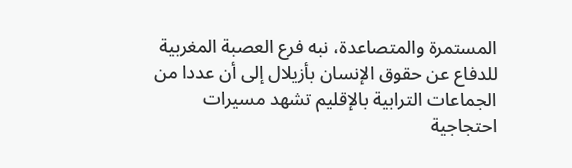المستمرة والمتصاعدة، نبه فرع العصبة المغربية للدفاع عن حقوق الإنسان بأزيلال إلى أن عددا من الجماعات الترابية بالإقليم تشهد مسيرات احتجاجية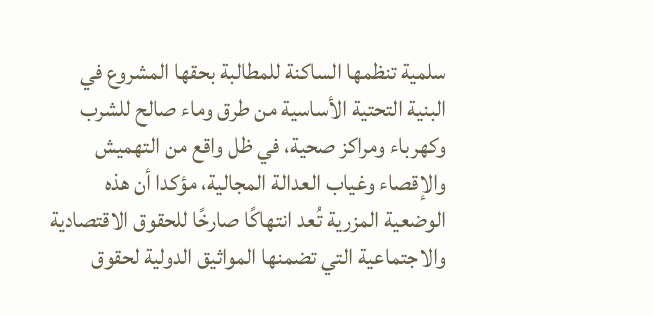سلمية تنظمها الساكنة للمطالبة بحقها المشروع في البنية التحتية الأساسية من طرق وماء صالح للشرب وكهرباء ومراكز صحية، في ظل واقع من التهميش والإقصاء وغياب العدالة المجالية، مؤكدا أن هذه الوضعية المزرية تُعد انتهاكًا صارخًا للحقوق الاقتصادية والاجتماعية التي تضمنها المواثيق الدولية لحقوق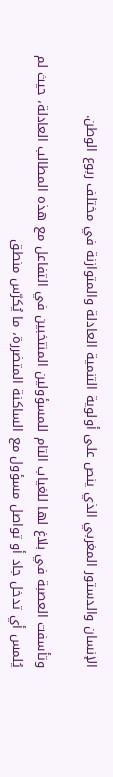الإنسان والدستور المغربي الذي ينص على أولوية التنمية العادلة والمتوازنة في مختلف ربوع الوطن.

وتأسفت العصبة في بلاغ لها للغياب التام للمسؤولين المنتخبين في التفاعل مع هذه المطالب العادلة، حيث لم يُلمس أي تدخل جاد أو تواصل مسؤول مع الساكنة المتضررة، ما يُكرّس منطق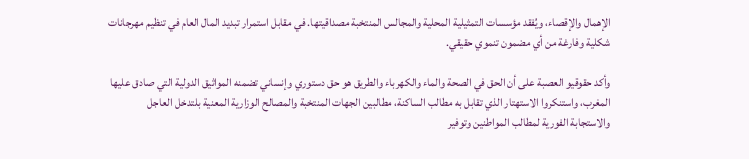الإهمال والإقصاء، ويُفقد مؤسسات التمثيلية المحلية والمجالس المنتخبة مصداقيتها. في مقابل استمرار تبديد المال العام في تنظيم مهرجانات شكلية وفارغة من أي مضمون تنموي حقيقي.

وأكد حقوقيو العصبة على أن الحق في الصحة والماء والكهرباء والطريق هو حق دستوري وإنساني تضمنه المواثيق الدولية التي صادق عليها المغرب، واستنكروا الاستهتار الذي تقابل به مطالب الساكنة، مطالبين الجهات المنتخبة والمصالح الوزارية المعنية بلتدخل العاجل والاستجابة الفورية لمطالب المواطنين وتوفير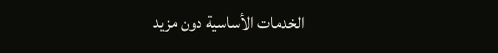الخدمات الأساسية دون مزيد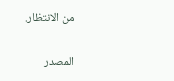من الانتظار.

المصدر